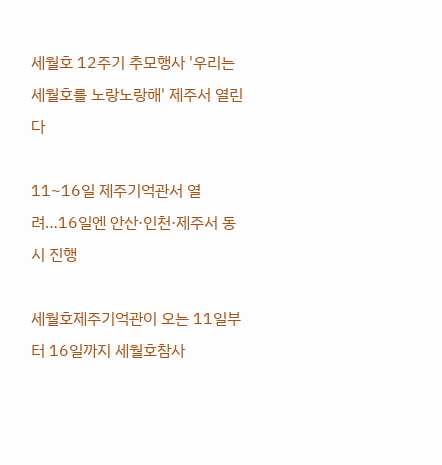세월호 12주기 추모행사 '우리는 세월호를 노랑노랑해' 제주서 열린다

11~16일 제주기억관서 열려…16일엔 안산·인천·제주서 동시 진행

세월호제주기억관이 오는 11일부터 16일까지 세월호참사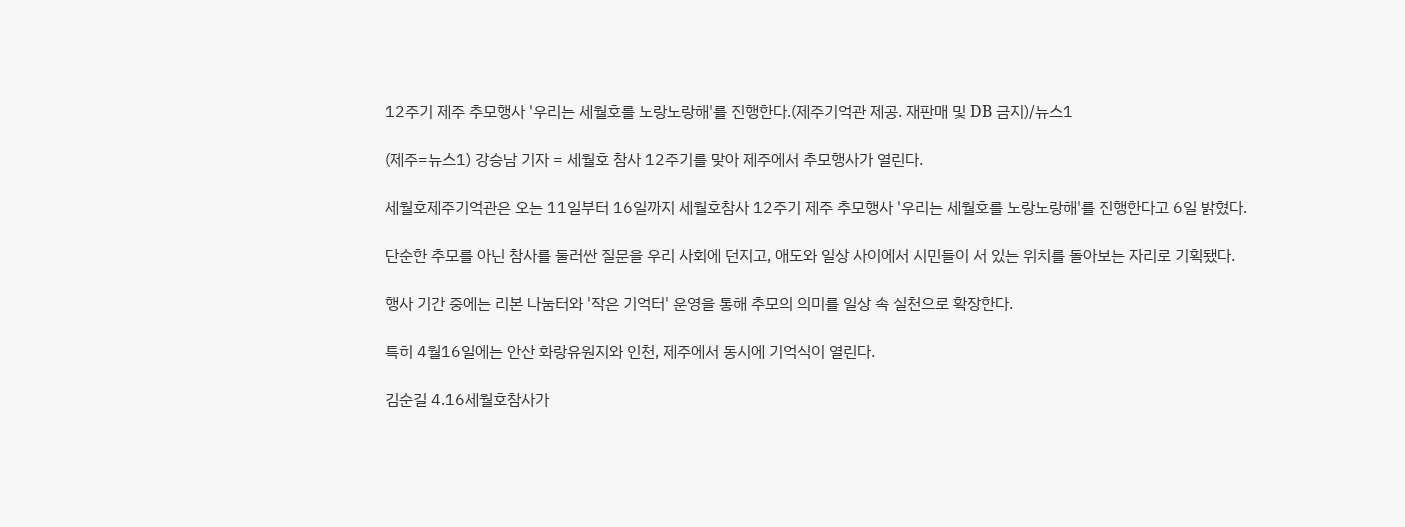12주기 제주 추모행사 '우리는 세월호를 노랑노랑해'를 진행한다.(제주기억관 제공. 재판매 및 DB 금지)/뉴스1

(제주=뉴스1) 강승남 기자 = 세월호 참사 12주기를 맞아 제주에서 추모행사가 열린다.

세월호제주기억관은 오는 11일부터 16일까지 세월호참사 12주기 제주 추모행사 '우리는 세월호를 노랑노랑해'를 진행한다고 6일 밝혔다.

단순한 추모를 아닌 참사를 둘러싼 질문을 우리 사회에 던지고, 애도와 일상 사이에서 시민들이 서 있는 위치를 돌아보는 자리로 기획됐다.

행사 기간 중에는 리본 나눔터와 '작은 기억터' 운영을 통해 추모의 의미를 일상 속 실천으로 확장한다.

특히 4월16일에는 안산 화랑유원지와 인천, 제주에서 동시에 기억식이 열린다.

김순길 4.16세월호참사가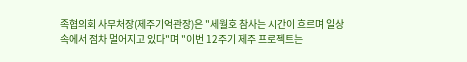족협의회 사무처장(제주기억관장)은 "세월호 참사는 시간이 흐르며 일상 속에서 점차 멀어지고 있다"며 "이번 12주기 제주 프로젝트는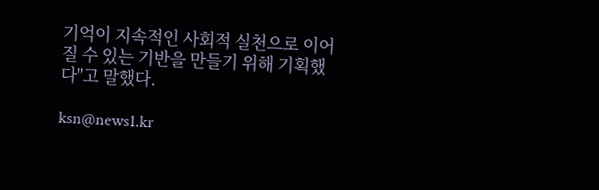기억이 지속적인 사회적 실천으로 이어질 수 있는 기반을 만들기 위해 기획했다"고 말했다.

ksn@news1.kr